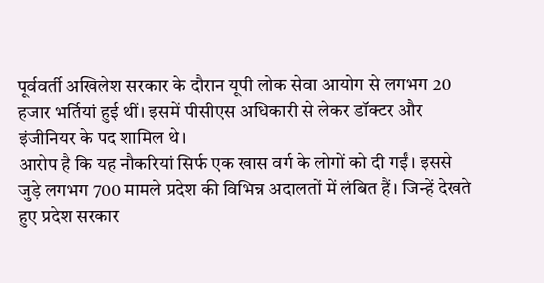पूर्ववर्ती अखिलेश सरकार के दौरान यूपी लोक सेवा आयोग से लगभग 20 हजार भर्तियां हुई थीं। इसमें पीसीएस अधिकारी से लेकर डॉक्टर और इंजीनियर के पद शामिल थे।
आरोप है कि यह नौकरियां सिर्फ एक खास वर्ग के लोगों को दी गईं। इससे जुड़े लगभग 700 मामले प्रदेश की विभिन्न अदालतों में लंबित हैं। जिन्हें देखते हुए प्रदेश सरकार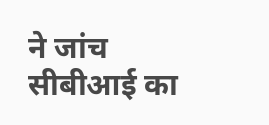ने जांच सीबीआई का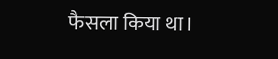फैसला किया था।